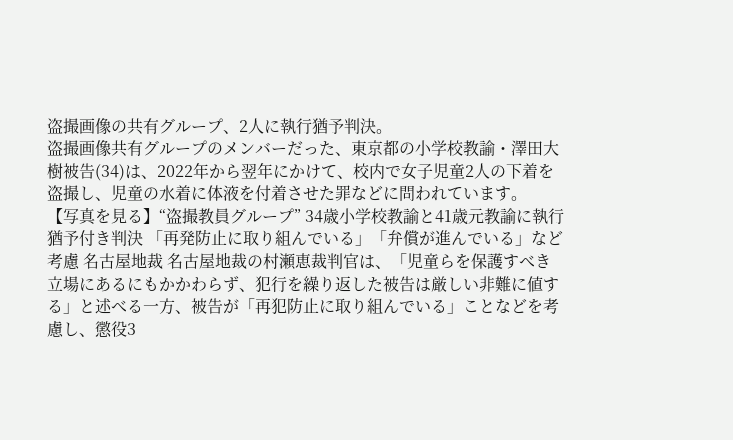盗撮画像の共有グループ、2人に執行猶予判決。
盗撮画像共有グループのメンバーだった、東京都の小学校教諭・澤田大樹被告(34)は、2022年から翌年にかけて、校内で女子児童2人の下着を盗撮し、児童の水着に体液を付着させた罪などに問われています。
【写真を見る】“盗撮教員グループ” 34歳小学校教諭と41歳元教諭に執行猶予付き判決 「再発防止に取り組んでいる」「弁償が進んでいる」など考慮 名古屋地裁 名古屋地裁の村瀬恵裁判官は、「児童らを保護すべき立場にあるにもかかわらず、犯行を繰り返した被告は厳しい非難に値する」と述べる一方、被告が「再犯防止に取り組んでいる」ことなどを考慮し、懲役3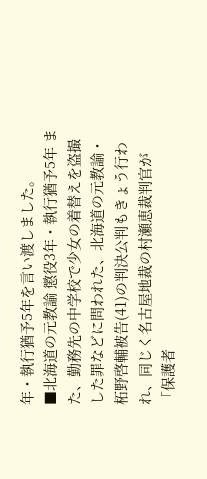年・執行猶予5年を言い渡しました。
■北海道の元教諭 懲役3年・執行猶予5年 また、勤務先の中学校で少女の着替えを盗撮した罪などに問われた、北海道の元教諭・柘野啓輔被告(41)の判決公判もきょう行われ、同じく名古屋地裁の村瀬恵裁判官が「保護者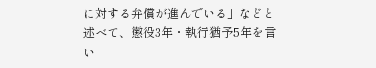に対する弁償が進んでいる」などと述べて、懲役3年・執行猶予5年を言い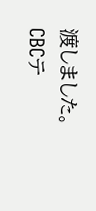渡しました。
CBCテ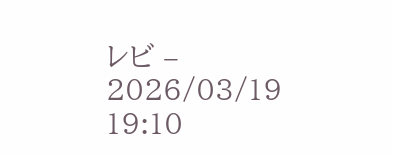レビ – 2026/03/19 19:10